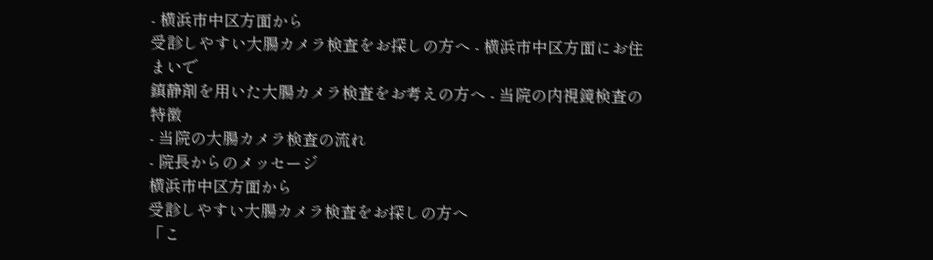- 横浜市中区方面から
受診しやすい大腸カメラ検査をお探しの方へ - 横浜市中区方面にお住まいで
鎮静剤を用いた大腸カメラ検査をお考えの方へ - 当院の内視鏡検査の特徴
- 当院の大腸カメラ検査の流れ
- 院長からのメッセージ
横浜市中区方面から
受診しやすい大腸カメラ検査をお探しの方へ
「こ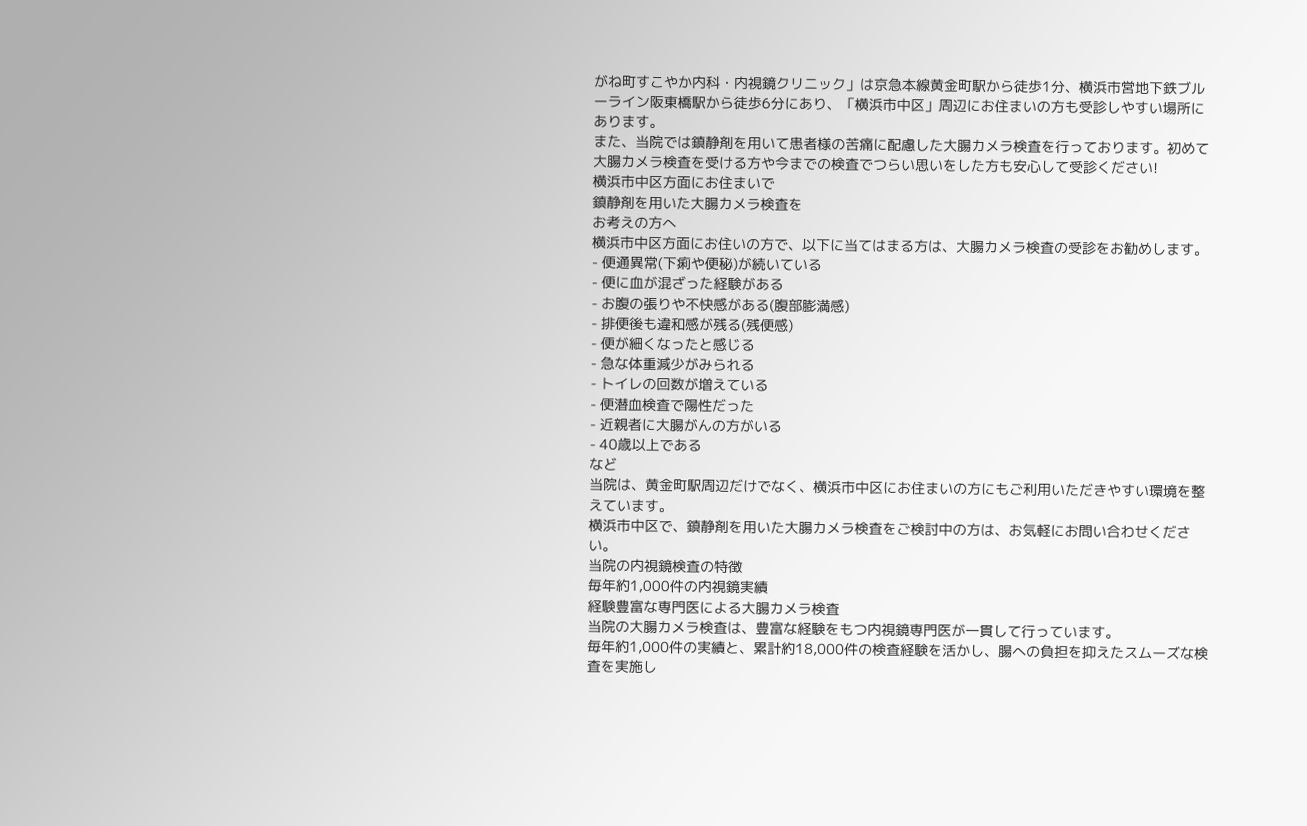がね町すこやか内科・内視鏡クリニック」は京急本線黄金町駅から徒歩1分、横浜市営地下鉄ブルーライン阪東橋駅から徒歩6分にあり、「横浜市中区」周辺にお住まいの方も受診しやすい場所にあります。
また、当院では鎮静剤を用いて患者様の苦痛に配慮した大腸カメラ検査を行っております。初めて大腸カメラ検査を受ける方や今までの検査でつらい思いをした方も安心して受診ください!
横浜市中区方面にお住まいで
鎮静剤を用いた大腸カメラ検査を
お考えの方へ
横浜市中区方面にお住いの方で、以下に当てはまる方は、大腸カメラ検査の受診をお勧めします。
- 便通異常(下痢や便秘)が続いている
- 便に血が混ざった経験がある
- お腹の張りや不快感がある(腹部膨満感)
- 排便後も違和感が残る(残便感)
- 便が細くなったと感じる
- 急な体重減少がみられる
- トイレの回数が増えている
- 便潜血検査で陽性だった
- 近親者に大腸がんの方がいる
- 40歳以上である
など
当院は、黄金町駅周辺だけでなく、横浜市中区にお住まいの方にもご利用いただきやすい環境を整えています。
横浜市中区で、鎮静剤を用いた大腸カメラ検査をご検討中の方は、お気軽にお問い合わせください。
当院の内視鏡検査の特徴
毎年約1,000件の内視鏡実績
経験豊富な専門医による大腸カメラ検査
当院の大腸カメラ検査は、豊富な経験をもつ内視鏡専門医が一貫して行っています。
毎年約1,000件の実績と、累計約18,000件の検査経験を活かし、腸への負担を抑えたスムーズな検査を実施し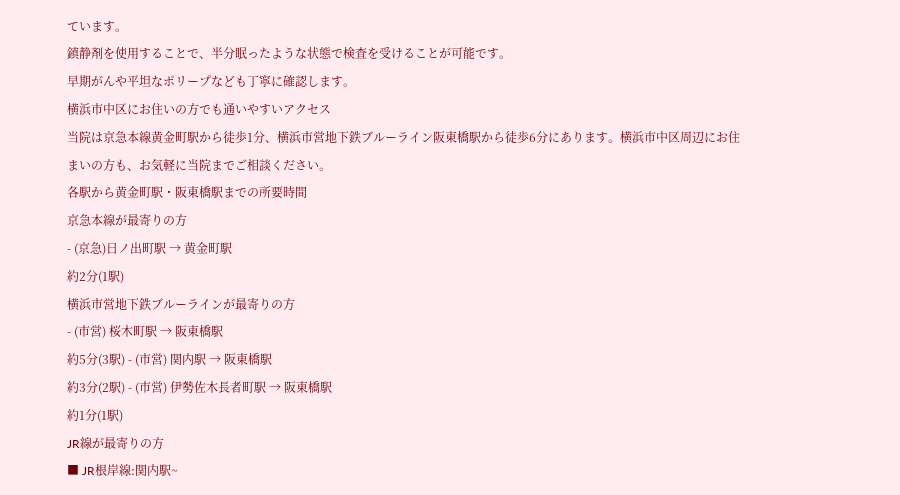ています。
鎮静剤を使用することで、半分眠ったような状態で検査を受けることが可能です。
早期がんや平坦なポリープなども丁寧に確認します。
横浜市中区にお住いの方でも通いやすいアクセス
当院は京急本線黄金町駅から徒歩1分、横浜市営地下鉄ブルーライン阪東橋駅から徒歩6分にあります。横浜市中区周辺にお住まいの方も、お気軽に当院までご相談ください。
各駅から黄金町駅・阪東橋駅までの所要時間
京急本線が最寄りの方
- (京急)日ノ出町駅 → 黄金町駅
約2分(1駅)
横浜市営地下鉄ブルーラインが最寄りの方
- (市営) 桜木町駅 → 阪東橋駅
約5分(3駅) - (市営) 関内駅 → 阪東橋駅
約3分(2駅) - (市営) 伊勢佐木長者町駅 → 阪東橋駅
約1分(1駅)
JR線が最寄りの方
■ JR根岸線:関内駅~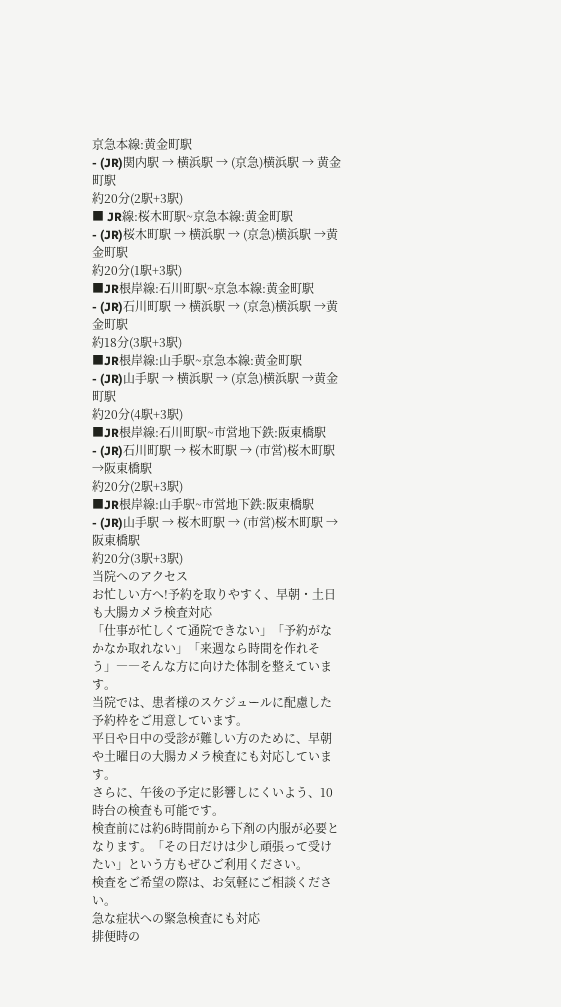京急本線:黄金町駅
- (JR)関内駅 → 横浜駅 → (京急)横浜駅 → 黄金町駅
約20分(2駅+3駅)
■ JR線:桜木町駅~京急本線:黄金町駅
- (JR)桜木町駅 → 横浜駅 → (京急)横浜駅 →黄金町駅
約20分(1駅+3駅)
■JR根岸線:石川町駅~京急本線:黄金町駅
- (JR)石川町駅 → 横浜駅 → (京急)横浜駅 →黄金町駅
約18分(3駅+3駅)
■JR根岸線:山手駅~京急本線:黄金町駅
- (JR)山手駅 → 横浜駅 → (京急)横浜駅 →黄金町駅
約20分(4駅+3駅)
■JR根岸線:石川町駅~市営地下鉄:阪東橋駅
- (JR)石川町駅 → 桜木町駅 → (市営)桜木町駅 →阪東橋駅
約20分(2駅+3駅)
■JR根岸線:山手駅~市営地下鉄:阪東橋駅
- (JR)山手駅 → 桜木町駅 → (市営)桜木町駅 →阪東橋駅
約20分(3駅+3駅)
当院へのアクセス
お忙しい方へ!予約を取りやすく、早朝・土日も大腸カメラ検査対応
「仕事が忙しくて通院できない」「予約がなかなか取れない」「来週なら時間を作れそう」――そんな方に向けた体制を整えています。
当院では、患者様のスケジュールに配慮した予約枠をご用意しています。
平日や日中の受診が難しい方のために、早朝や土曜日の大腸カメラ検査にも対応しています。
さらに、午後の予定に影響しにくいよう、10時台の検査も可能です。
検査前には約6時間前から下剤の内服が必要となります。「その日だけは少し頑張って受けたい」という方もぜひご利用ください。
検査をご希望の際は、お気軽にご相談ください。
急な症状への緊急検査にも対応
排便時の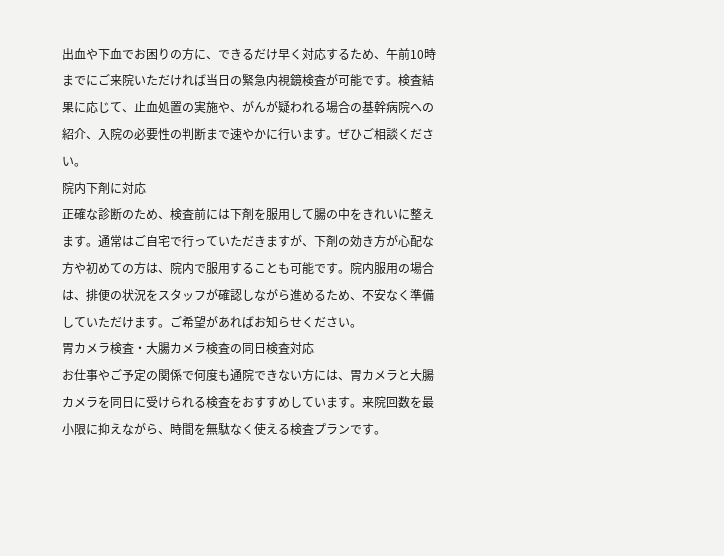出血や下血でお困りの方に、できるだけ早く対応するため、午前10時までにご来院いただければ当日の緊急内視鏡検査が可能です。検査結果に応じて、止血処置の実施や、がんが疑われる場合の基幹病院への紹介、入院の必要性の判断まで速やかに行います。ぜひご相談ください。
院内下剤に対応
正確な診断のため、検査前には下剤を服用して腸の中をきれいに整えます。通常はご自宅で行っていただきますが、下剤の効き方が心配な方や初めての方は、院内で服用することも可能です。院内服用の場合は、排便の状況をスタッフが確認しながら進めるため、不安なく準備していただけます。ご希望があればお知らせください。
胃カメラ検査・大腸カメラ検査の同日検査対応
お仕事やご予定の関係で何度も通院できない方には、胃カメラと大腸カメラを同日に受けられる検査をおすすめしています。来院回数を最小限に抑えながら、時間を無駄なく使える検査プランです。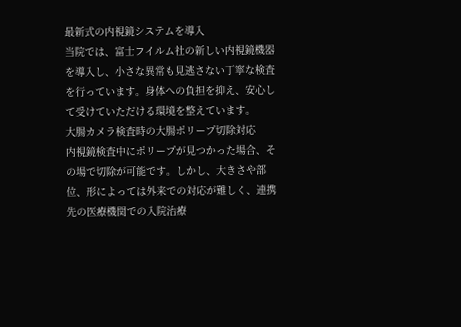最新式の内視鏡システムを導入
当院では、富士フイルム社の新しい内視鏡機器を導入し、小さな異常も見逃さない丁寧な検査を行っています。身体への負担を抑え、安心して受けていただける環境を整えています。
大腸カメラ検査時の大腸ポリープ切除対応
内視鏡検査中にポリープが見つかった場合、その場で切除が可能です。しかし、大きさや部位、形によっては外来での対応が難しく、連携先の医療機関での入院治療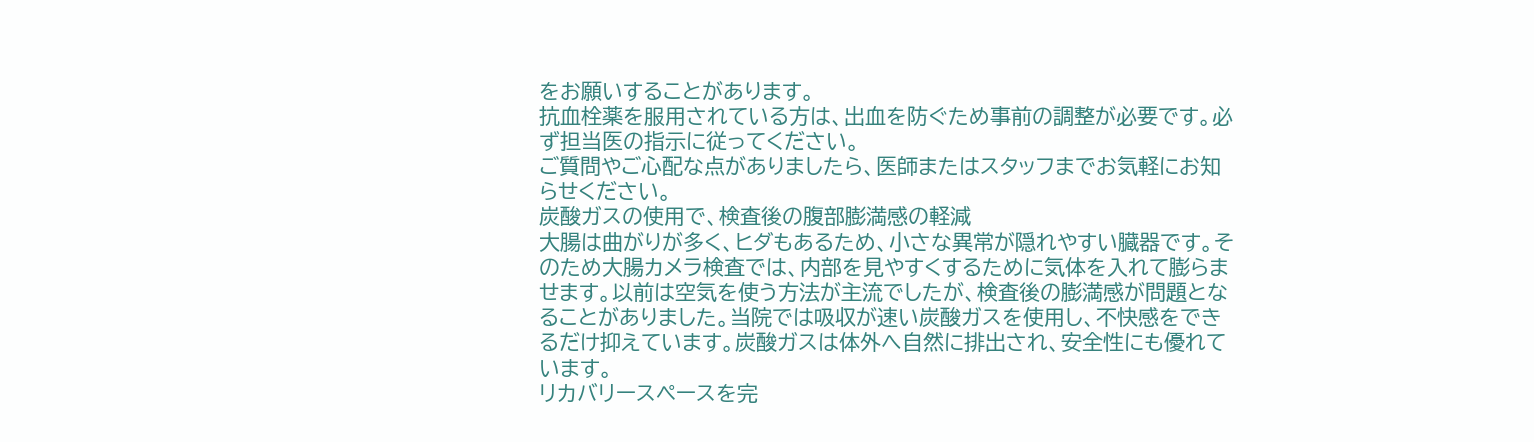をお願いすることがあります。
抗血栓薬を服用されている方は、出血を防ぐため事前の調整が必要です。必ず担当医の指示に従ってください。
ご質問やご心配な点がありましたら、医師またはスタッフまでお気軽にお知らせください。
炭酸ガスの使用で、検査後の腹部膨満感の軽減
大腸は曲がりが多く、ヒダもあるため、小さな異常が隠れやすい臓器です。そのため大腸カメラ検査では、内部を見やすくするために気体を入れて膨らませます。以前は空気を使う方法が主流でしたが、検査後の膨満感が問題となることがありました。当院では吸収が速い炭酸ガスを使用し、不快感をできるだけ抑えています。炭酸ガスは体外へ自然に排出され、安全性にも優れています。
リカバリースペースを完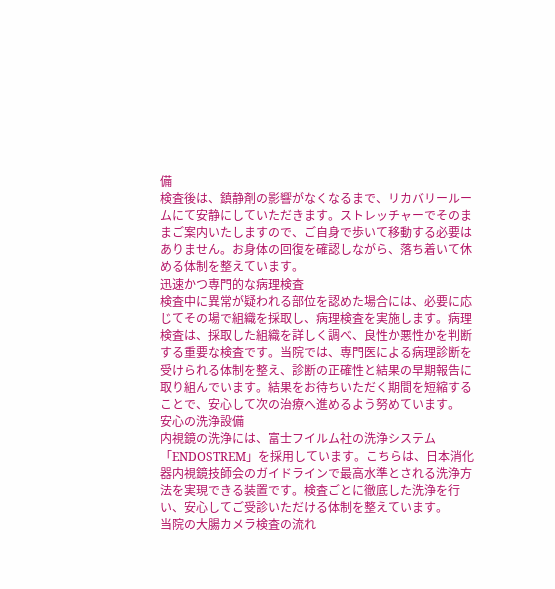備
検査後は、鎮静剤の影響がなくなるまで、リカバリールームにて安静にしていただきます。ストレッチャーでそのままご案内いたしますので、ご自身で歩いて移動する必要はありません。お身体の回復を確認しながら、落ち着いて休める体制を整えています。
迅速かつ専門的な病理検査
検査中に異常が疑われる部位を認めた場合には、必要に応じてその場で組織を採取し、病理検査を実施します。病理検査は、採取した組織を詳しく調べ、良性か悪性かを判断する重要な検査です。当院では、専門医による病理診断を受けられる体制を整え、診断の正確性と結果の早期報告に取り組んでいます。結果をお待ちいただく期間を短縮することで、安心して次の治療へ進めるよう努めています。
安心の洗浄設備
内視鏡の洗浄には、富士フイルム社の洗浄システム「ENDOSTREM」を採用しています。こちらは、日本消化器内視鏡技師会のガイドラインで最高水準とされる洗浄方法を実現できる装置です。検査ごとに徹底した洗浄を行い、安心してご受診いただける体制を整えています。
当院の大腸カメラ検査の流れ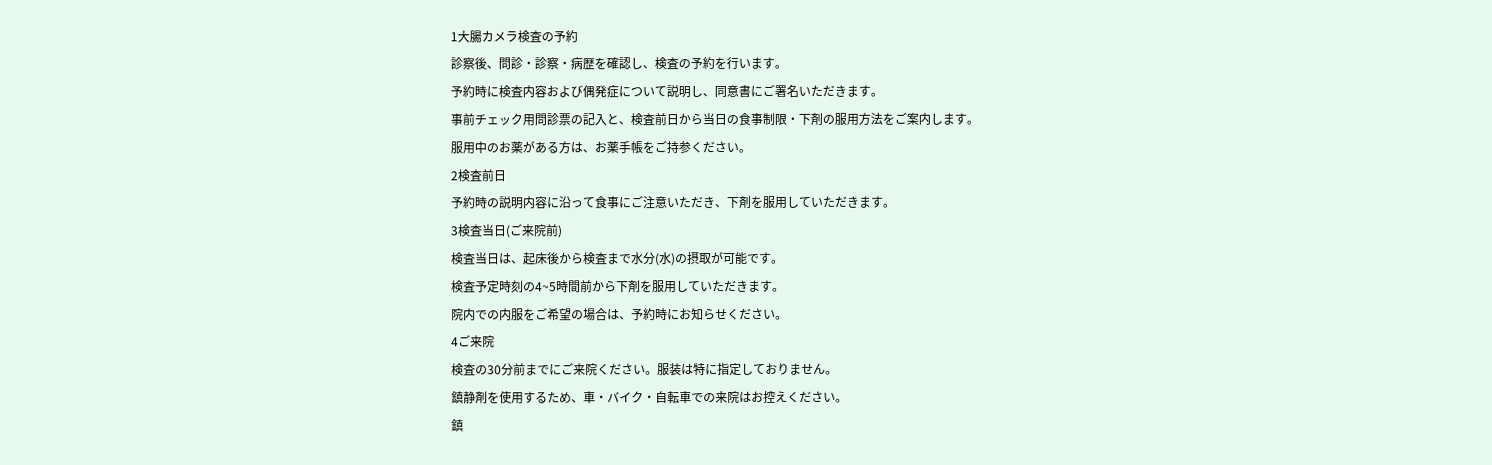1大腸カメラ検査の予約
診察後、問診・診察・病歴を確認し、検査の予約を行います。
予約時に検査内容および偶発症について説明し、同意書にご署名いただきます。
事前チェック用問診票の記入と、検査前日から当日の食事制限・下剤の服用方法をご案内します。
服用中のお薬がある方は、お薬手帳をご持参ください。
2検査前日
予約時の説明内容に沿って食事にご注意いただき、下剤を服用していただきます。
3検査当日(ご来院前)
検査当日は、起床後から検査まで水分(水)の摂取が可能です。
検査予定時刻の4~5時間前から下剤を服用していただきます。
院内での内服をご希望の場合は、予約時にお知らせください。
4ご来院
検査の30分前までにご来院ください。服装は特に指定しておりません。
鎮静剤を使用するため、車・バイク・自転車での来院はお控えください。
鎮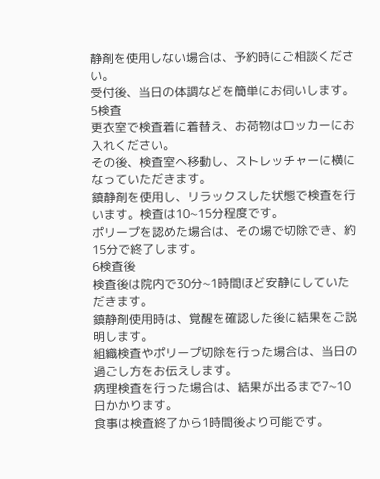静剤を使用しない場合は、予約時にご相談ください。
受付後、当日の体調などを簡単にお伺いします。
5検査
更衣室で検査着に着替え、お荷物はロッカーにお入れください。
その後、検査室へ移動し、ストレッチャーに横になっていただきます。
鎮静剤を使用し、リラックスした状態で検査を行います。検査は10~15分程度です。
ポリープを認めた場合は、その場で切除でき、約15分で終了します。
6検査後
検査後は院内で30分~1時間ほど安静にしていただきます。
鎮静剤使用時は、覚醒を確認した後に結果をご説明します。
組織検査やポリープ切除を行った場合は、当日の過ごし方をお伝えします。
病理検査を行った場合は、結果が出るまで7~10日かかります。
食事は検査終了から1時間後より可能です。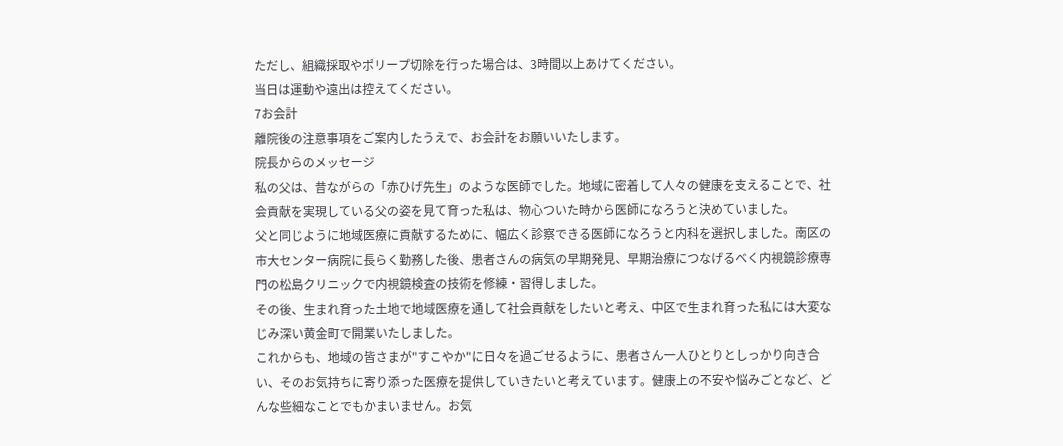ただし、組織採取やポリープ切除を行った場合は、3時間以上あけてください。
当日は運動や遠出は控えてください。
7お会計
離院後の注意事項をご案内したうえで、お会計をお願いいたします。
院長からのメッセージ
私の父は、昔ながらの「赤ひげ先生」のような医師でした。地域に密着して人々の健康を支えることで、社会貢献を実現している父の姿を見て育った私は、物心ついた時から医師になろうと決めていました。
父と同じように地域医療に貢献するために、幅広く診察できる医師になろうと内科を選択しました。南区の市大センター病院に長らく勤務した後、患者さんの病気の早期発見、早期治療につなげるべく内視鏡診療専門の松島クリニックで内視鏡検査の技術を修練・習得しました。
その後、生まれ育った土地で地域医療を通して社会貢献をしたいと考え、中区で生まれ育った私には大変なじみ深い黄金町で開業いたしました。
これからも、地域の皆さまが"すこやか"に日々を過ごせるように、患者さん一人ひとりとしっかり向き合い、そのお気持ちに寄り添った医療を提供していきたいと考えています。健康上の不安や悩みごとなど、どんな些細なことでもかまいません。お気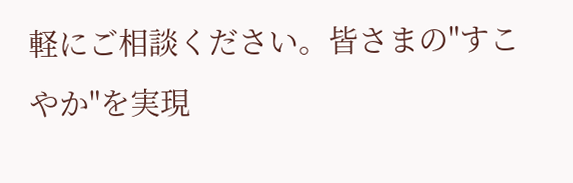軽にご相談ください。皆さまの"すこやか"を実現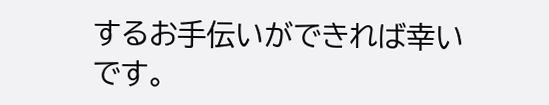するお手伝いができれば幸いです。